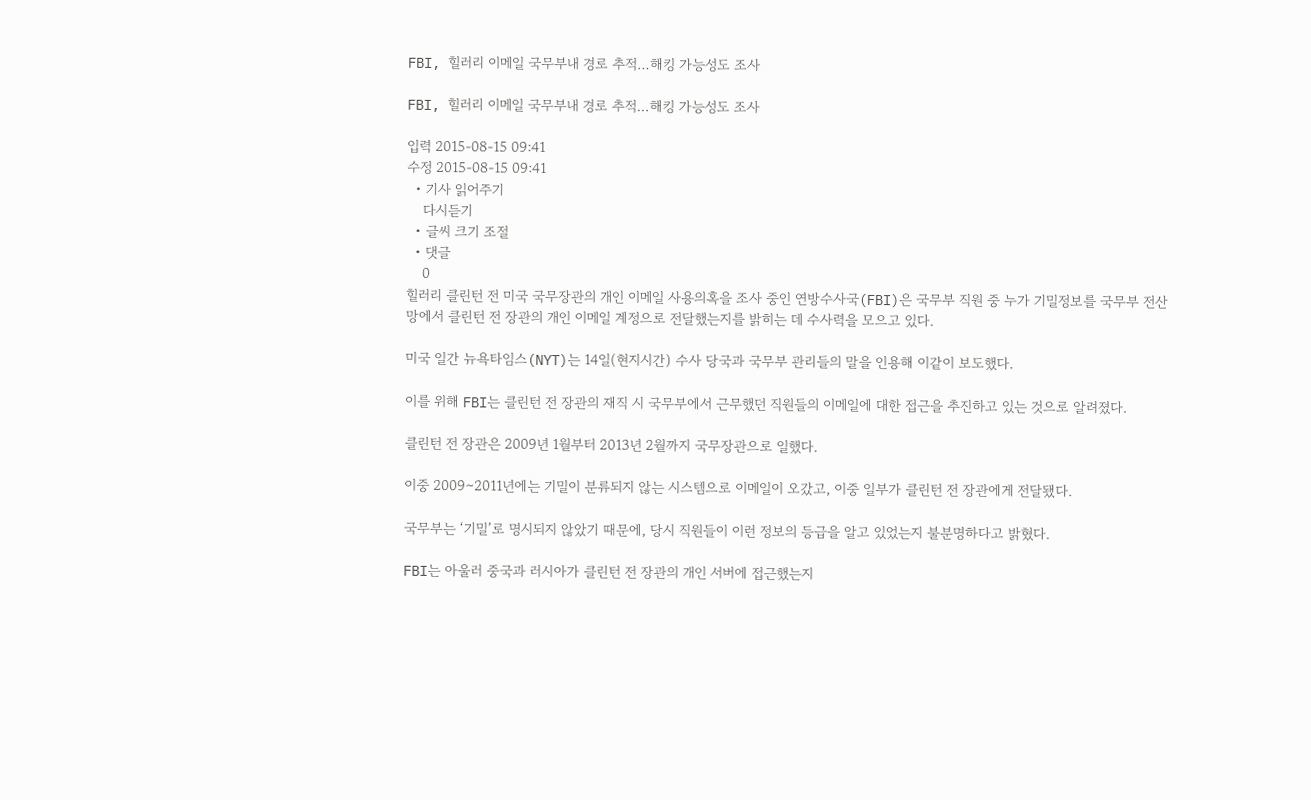FBI, 힐러리 이메일 국무부내 경로 추적…해킹 가능성도 조사

FBI, 힐러리 이메일 국무부내 경로 추적…해킹 가능성도 조사

입력 2015-08-15 09:41
수정 2015-08-15 09:41
  • 기사 읽어주기
    다시듣기
  • 글씨 크기 조절
  • 댓글
    0
힐러리 클린턴 전 미국 국무장관의 개인 이메일 사용의혹을 조사 중인 연방수사국(FBI)은 국무부 직원 중 누가 기밀정보를 국무부 전산망에서 클린턴 전 장관의 개인 이메일 계정으로 전달했는지를 밝히는 데 수사력을 모으고 있다.

미국 일간 뉴욕타임스(NYT)는 14일(현지시간) 수사 당국과 국무부 관리들의 말을 인용해 이같이 보도했다.

이를 위해 FBI는 클린턴 전 장관의 재직 시 국무부에서 근무했던 직원들의 이메일에 대한 접근을 추진하고 있는 것으로 알려졌다.

클린턴 전 장관은 2009년 1월부터 2013년 2월까지 국무장관으로 일했다.

이중 2009∼2011년에는 기밀이 분류되지 않는 시스템으로 이메일이 오갔고, 이중 일부가 클린턴 전 장관에게 전달됐다.

국무부는 ‘기밀’로 명시되지 않았기 때문에, 당시 직원들이 이런 정보의 등급을 알고 있었는지 불분명하다고 밝혔다.

FBI는 아울러 중국과 러시아가 클린턴 전 장관의 개인 서버에 접근했는지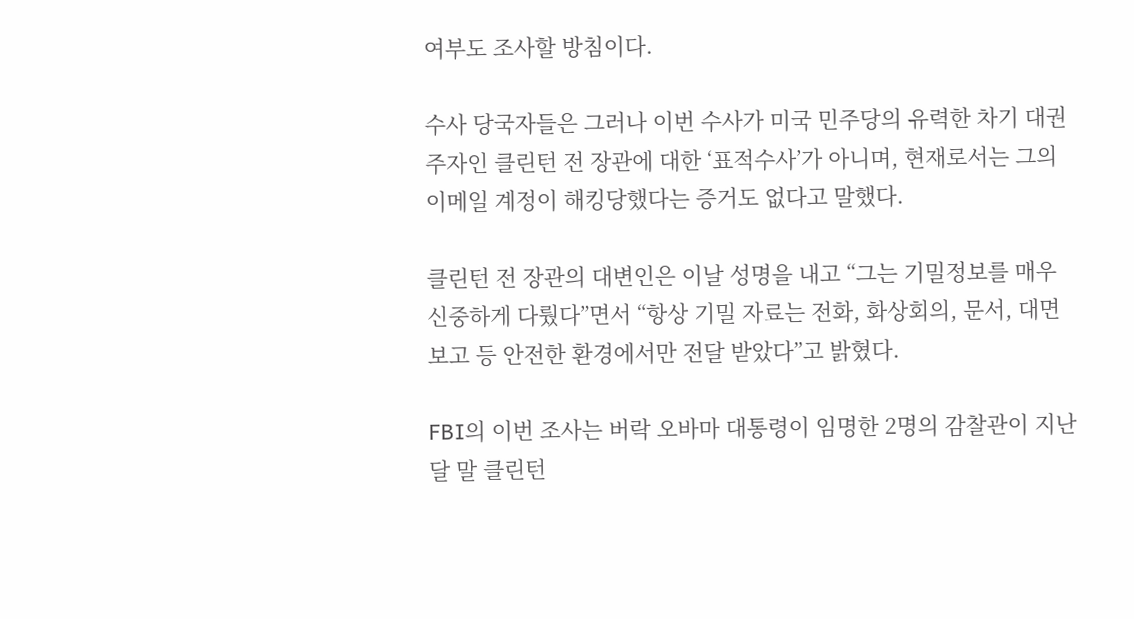여부도 조사할 방침이다.

수사 당국자들은 그러나 이번 수사가 미국 민주당의 유력한 차기 대권주자인 클린턴 전 장관에 대한 ‘표적수사’가 아니며, 현재로서는 그의 이메일 계정이 해킹당했다는 증거도 없다고 말했다.

클린턴 전 장관의 대변인은 이날 성명을 내고 “그는 기밀정보를 매우 신중하게 다뤘다”면서 “항상 기밀 자료는 전화, 화상회의, 문서, 대면보고 등 안전한 환경에서만 전달 받았다”고 밝혔다.

FBI의 이번 조사는 버락 오바마 대통령이 임명한 2명의 감찰관이 지난달 말 클린턴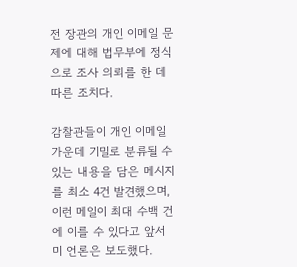전 장관의 개인 이메일 문제에 대해 법무부에 정식으로 조사 의뢰를 한 데 따른 조치다.

감찰관들이 개인 이메일 가운데 기밀로 분류될 수 있는 내용을 담은 메시지를 최소 4건 발견했으며, 이런 메일이 최대 수백 건에 이를 수 있다고 앞서 미 언론은 보도했다.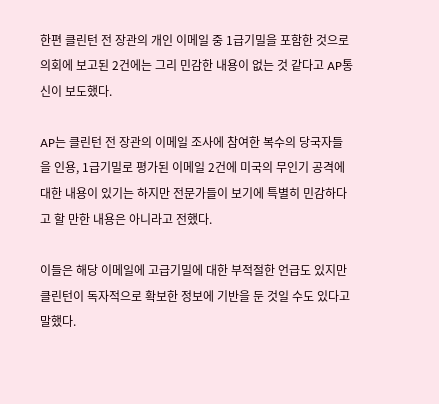한편 클린턴 전 장관의 개인 이메일 중 1급기밀을 포함한 것으로 의회에 보고된 2건에는 그리 민감한 내용이 없는 것 같다고 AP통신이 보도했다.

AP는 클린턴 전 장관의 이메일 조사에 참여한 복수의 당국자들을 인용, 1급기밀로 평가된 이메일 2건에 미국의 무인기 공격에 대한 내용이 있기는 하지만 전문가들이 보기에 특별히 민감하다고 할 만한 내용은 아니라고 전했다.

이들은 해당 이메일에 고급기밀에 대한 부적절한 언급도 있지만 클린턴이 독자적으로 확보한 정보에 기반을 둔 것일 수도 있다고 말했다.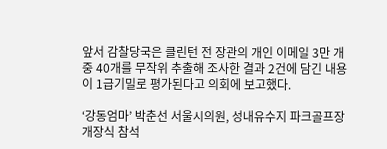앞서 감찰당국은 클린턴 전 장관의 개인 이메일 3만 개 중 40개를 무작위 추출해 조사한 결과 2건에 담긴 내용이 1급기밀로 평가된다고 의회에 보고했다.

‘강동엄마’ 박춘선 서울시의원, 성내유수지 파크골프장 개장식 참석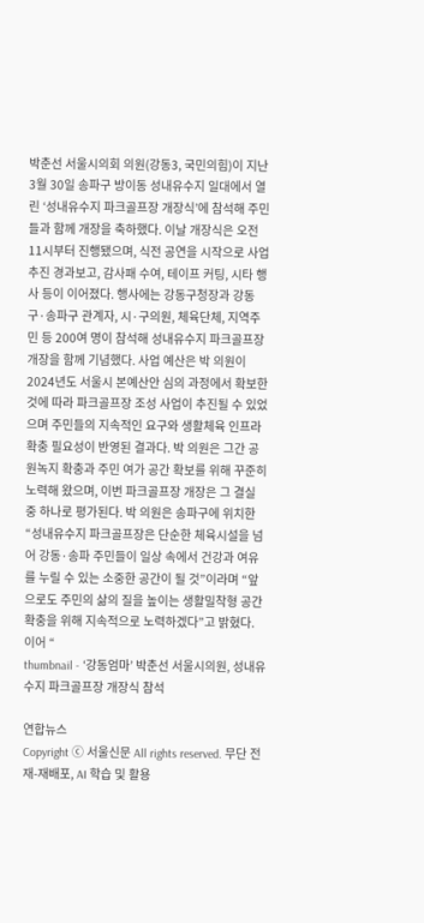박춘선 서울시의회 의원(강동3, 국민의힘)이 지난 3월 30일 송파구 방이동 성내유수지 일대에서 열린 ‘성내유수지 파크골프장 개장식’에 참석해 주민들과 함께 개장을 축하했다. 이날 개장식은 오전 11시부터 진행됐으며, 식전 공연을 시작으로 사업 추진 경과보고, 감사패 수여, 테이프 커팅, 시타 행사 등이 이어졌다. 행사에는 강동구청장과 강동구·송파구 관계자, 시·구의원, 체육단체, 지역주민 등 200여 명이 참석해 성내유수지 파크골프장 개장을 함께 기념했다. 사업 예산은 박 의원이 2024년도 서울시 본예산안 심의 과정에서 확보한 것에 따라 파크골프장 조성 사업이 추진될 수 있었으며 주민들의 지속적인 요구와 생활체육 인프라 확충 필요성이 반영된 결과다. 박 의원은 그간 공원녹지 확충과 주민 여가 공간 확보를 위해 꾸준히 노력해 왔으며, 이번 파크골프장 개장은 그 결실 중 하나로 평가된다. 박 의원은 송파구에 위치한 “성내유수지 파크골프장은 단순한 체육시설을 넘어 강동·송파 주민들이 일상 속에서 건강과 여유를 누릴 수 있는 소중한 공간이 될 것”이라며 “앞으로도 주민의 삶의 질을 높이는 생활밀착형 공간 확충을 위해 지속적으로 노력하겠다”고 밝혔다. 이어 “
thumbnail - ‘강동엄마’ 박춘선 서울시의원, 성내유수지 파크골프장 개장식 참석

연합뉴스
Copyright ⓒ 서울신문 All rights reserved. 무단 전재-재배포, AI 학습 및 활용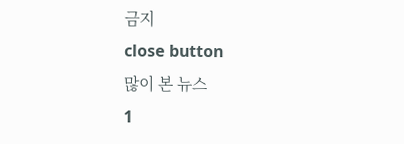금지
close button
많이 본 뉴스
1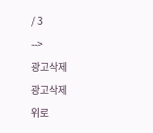/ 3
-->
광고삭제
광고삭제
위로